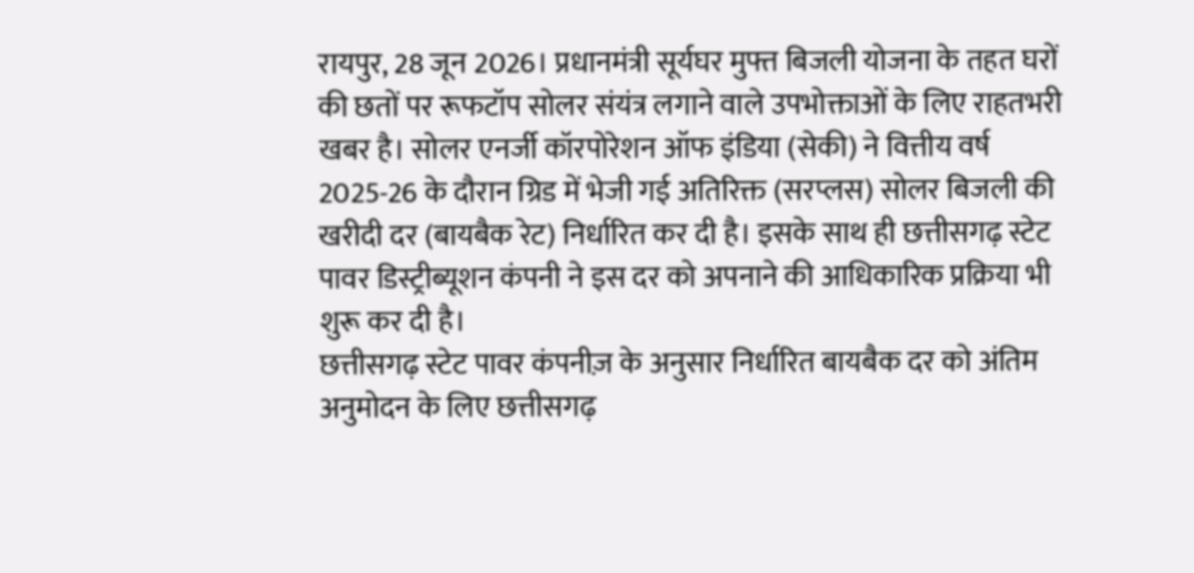रायपुर, 28 जून 2026। प्रधानमंत्री सूर्यघर मुफ्त बिजली योजना के तहत घरों की छतों पर रूफटॉप सोलर संयंत्र लगाने वाले उपभोक्ताओं के लिए राहतभरी खबर है। सोलर एनर्जी कॉरपोरेशन ऑफ इंडिया (सेकी) ने वित्तीय वर्ष 2025-26 के दौरान ग्रिड में भेजी गई अतिरिक्त (सरप्लस) सोलर बिजली की खरीदी दर (बायबैक रेट) निर्धारित कर दी है। इसके साथ ही छत्तीसगढ़ स्टेट पावर डिस्ट्रीब्यूशन कंपनी ने इस दर को अपनाने की आधिकारिक प्रक्रिया भी शुरू कर दी है।
छत्तीसगढ़ स्टेट पावर कंपनीज़ के अनुसार निर्धारित बायबैक दर को अंतिम अनुमोदन के लिए छत्तीसगढ़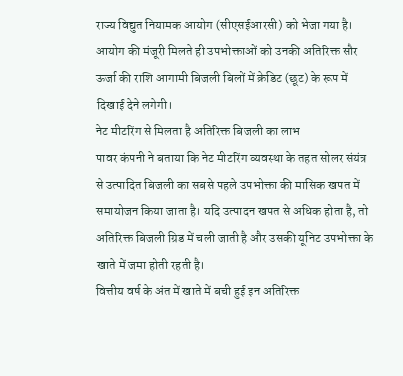राज्य विद्युत नियामक आयोग (सीएसईआरसी) को भेजा गया है। आयोग की मंजूरी मिलते ही उपभोक्ताओं को उनकी अतिरिक्त सौर ऊर्जा की राशि आगामी बिजली बिलों में क्रेडिट (छूट) के रूप में दिखाई देने लगेगी।
नेट मीटरिंग से मिलता है अतिरिक्त बिजली का लाभ
पावर कंपनी ने बताया कि नेट मीटरिंग व्यवस्था के तहत सोलर संयंत्र से उत्पादित बिजली का सबसे पहले उपभोक्ता की मासिक खपत में समायोजन किया जाता है। यदि उत्पादन खपत से अधिक होता है, तो अतिरिक्त बिजली ग्रिड में चली जाती है और उसकी यूनिट उपभोक्ता के खाते में जमा होती रहती है।
वित्तीय वर्ष के अंत में खाते में बची हुई इन अतिरिक्त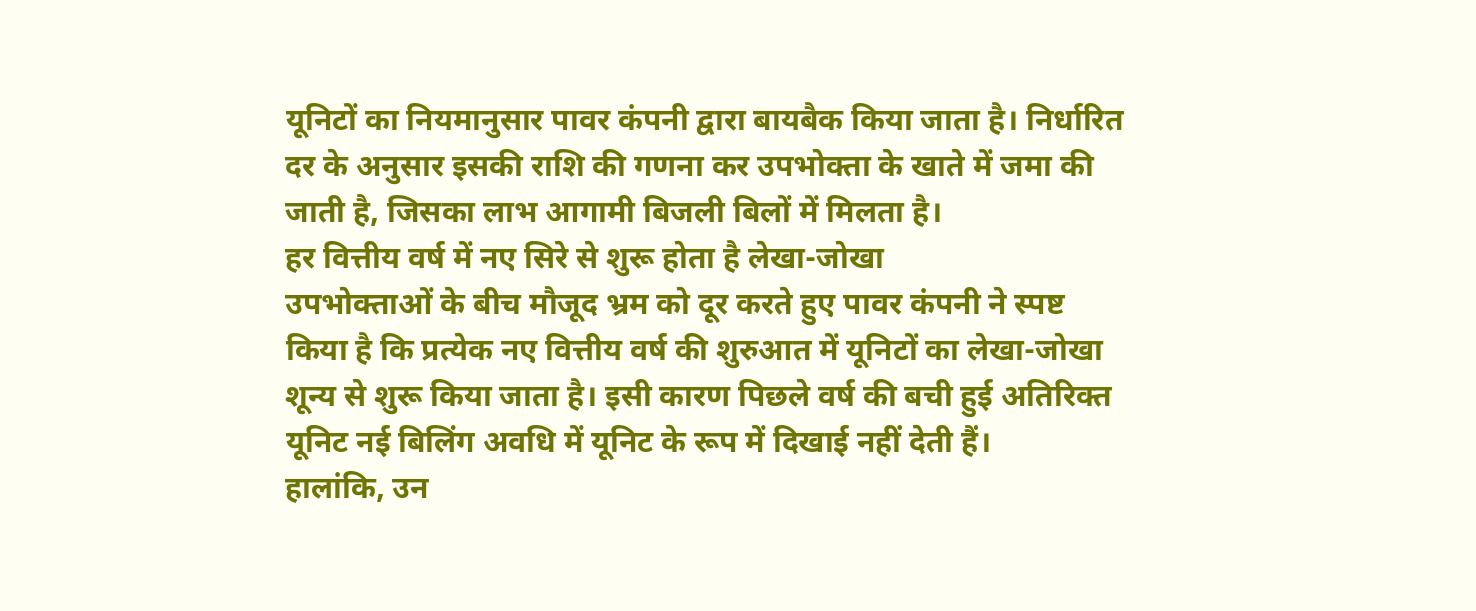यूनिटों का नियमानुसार पावर कंपनी द्वारा बायबैक किया जाता है। निर्धारित दर के अनुसार इसकी राशि की गणना कर उपभोक्ता के खाते में जमा की जाती है, जिसका लाभ आगामी बिजली बिलों में मिलता है।
हर वित्तीय वर्ष में नए सिरे से शुरू होता है लेखा-जोखा
उपभोक्ताओं के बीच मौजूद भ्रम को दूर करते हुए पावर कंपनी ने स्पष्ट किया है कि प्रत्येक नए वित्तीय वर्ष की शुरुआत में यूनिटों का लेखा-जोखा शून्य से शुरू किया जाता है। इसी कारण पिछले वर्ष की बची हुई अतिरिक्त यूनिट नई बिलिंग अवधि में यूनिट के रूप में दिखाई नहीं देती हैं।
हालांकि, उन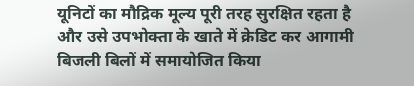यूनिटों का मौद्रिक मूल्य पूरी तरह सुरक्षित रहता है और उसे उपभोक्ता के खाते में क्रेडिट कर आगामी बिजली बिलों में समायोजित किया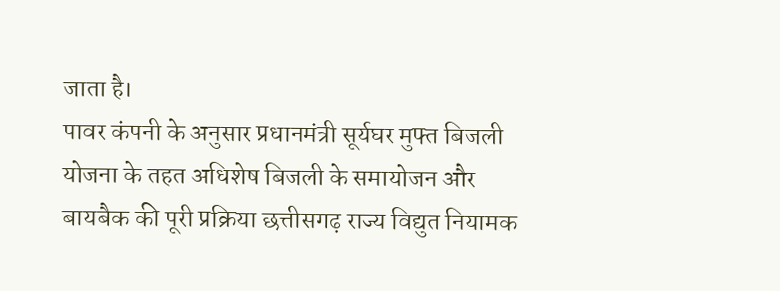जाता है।
पावर कंपनी के अनुसार प्रधानमंत्री सूर्यघर मुफ्त बिजली योजना के तहत अधिशेष बिजली के समायोजन और बायबैक की पूरी प्रक्रिया छत्तीसगढ़ राज्य विद्युत नियामक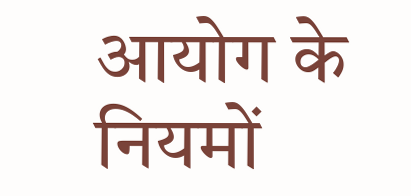आयोग के नियमों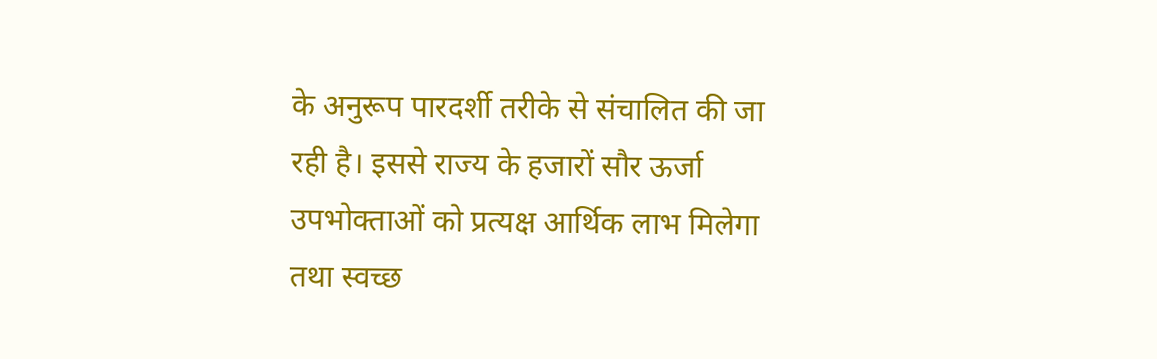के अनुरूप पारदर्शी तरीके से संचालित की जा रही है। इससे राज्य के हजारों सौर ऊर्जा उपभोक्ताओं को प्रत्यक्ष आर्थिक लाभ मिलेगा तथा स्वच्छ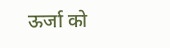ऊर्जा को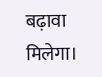बढ़ावा मिलेगा।